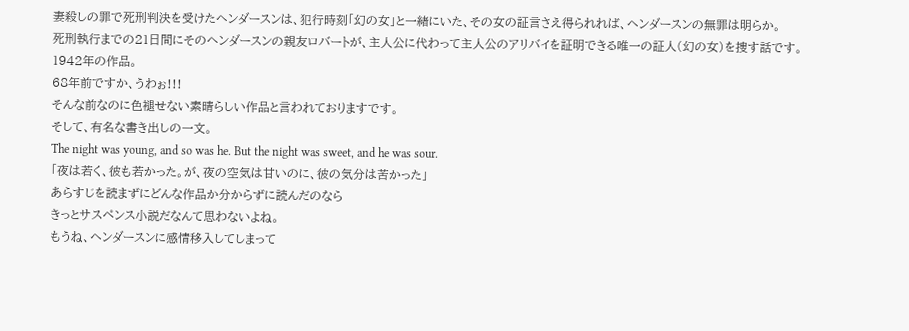妻殺しの罪で死刑判決を受けたヘンダースンは、犯行時刻「幻の女」と一緒にいた、その女の証言さえ得られれば、ヘンダースンの無罪は明らか。
死刑執行までの21日間にそのヘンダースンの親友ロバートが、主人公に代わって主人公のアリバイを証明できる唯一の証人(幻の女)を捜す話です。
1942年の作品。
68年前ですか、うわぉ!!!
そんな前なのに色褪せない素晴らしい作品と言われておりますです。
そして、有名な書き出しの一文。
The night was young, and so was he. But the night was sweet, and he was sour.
「夜は若く、彼も若かった。が、夜の空気は甘いのに、彼の気分は苦かった」
あらすじを読まずにどんな作品か分からずに読んだのなら
きっとサスペンス小説だなんて思わないよね。
もうね、ヘンダースンに感情移入してしまって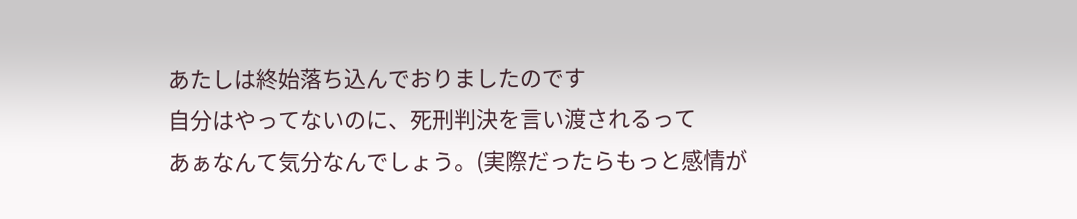あたしは終始落ち込んでおりましたのです
自分はやってないのに、死刑判決を言い渡されるって
あぁなんて気分なんでしょう。(実際だったらもっと感情が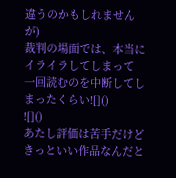違うのかもしれませんが)
裁判の場面では、本当にイライラしてしまって
一回読むのを中断してしまったくらい![]()
![]()
あたし評価は苦手だけど
きっといい作品なんだと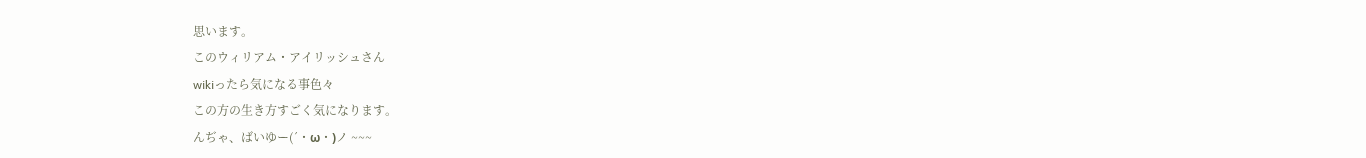思います。
このウィリアム・アイリッシュさん
wikiったら気になる事色々
この方の生き方すごく気になります。
んぢゃ、ばいゆー(´・ω・)ノ ~~~